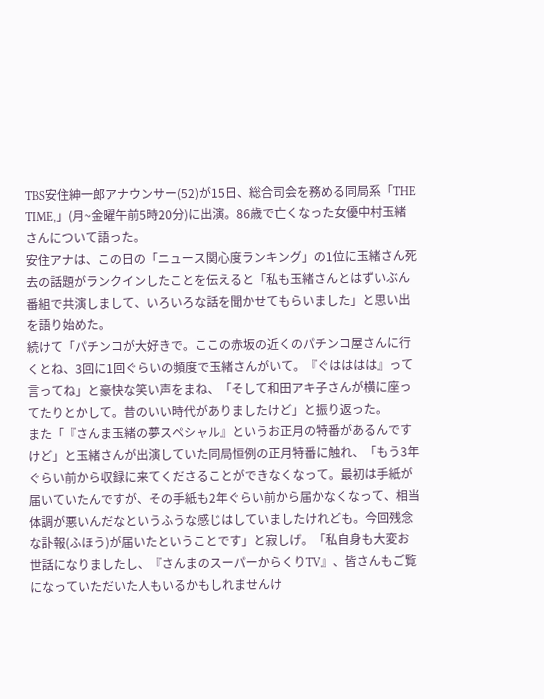TBS安住紳一郎アナウンサー(52)が15日、総合司会を務める同局系「THE TIME,」(月~金曜午前5時20分)に出演。86歳で亡くなった女優中村玉緒さんについて語った。
安住アナは、この日の「ニュース関心度ランキング」の1位に玉緒さん死去の話題がランクインしたことを伝えると「私も玉緒さんとはずいぶん番組で共演しまして、いろいろな話を聞かせてもらいました」と思い出を語り始めた。
続けて「パチンコが大好きで。ここの赤坂の近くのパチンコ屋さんに行くとね、3回に1回ぐらいの頻度で玉緒さんがいて。『ぐはははは』って言ってね」と豪快な笑い声をまね、「そして和田アキ子さんが横に座ってたりとかして。昔のいい時代がありましたけど」と振り返った。
また「『さんま玉緒の夢スペシャル』というお正月の特番があるんですけど」と玉緒さんが出演していた同局恒例の正月特番に触れ、「もう3年ぐらい前から収録に来てくださることができなくなって。最初は手紙が届いていたんですが、その手紙も2年ぐらい前から届かなくなって、相当体調が悪いんだなというふうな感じはしていましたけれども。今回残念な訃報(ふほう)が届いたということです」と寂しげ。「私自身も大変お世話になりましたし、『さんまのスーパーからくりTV』、皆さんもご覧になっていただいた人もいるかもしれませんけ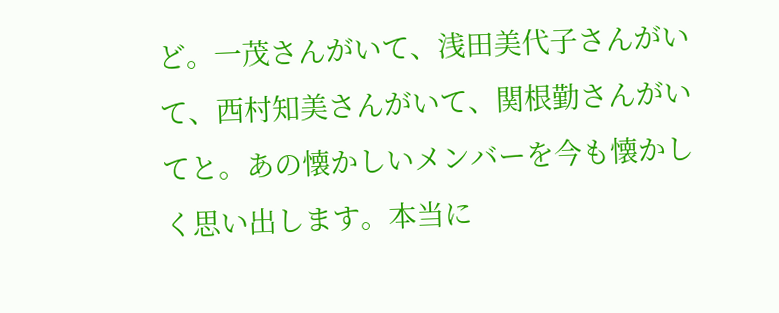ど。一茂さんがいて、浅田美代子さんがいて、西村知美さんがいて、関根勤さんがいてと。あの懐かしいメンバーを今も懐かしく思い出します。本当に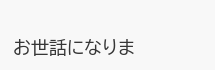お世話になりま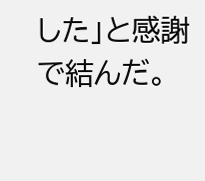した」と感謝で結んだ。